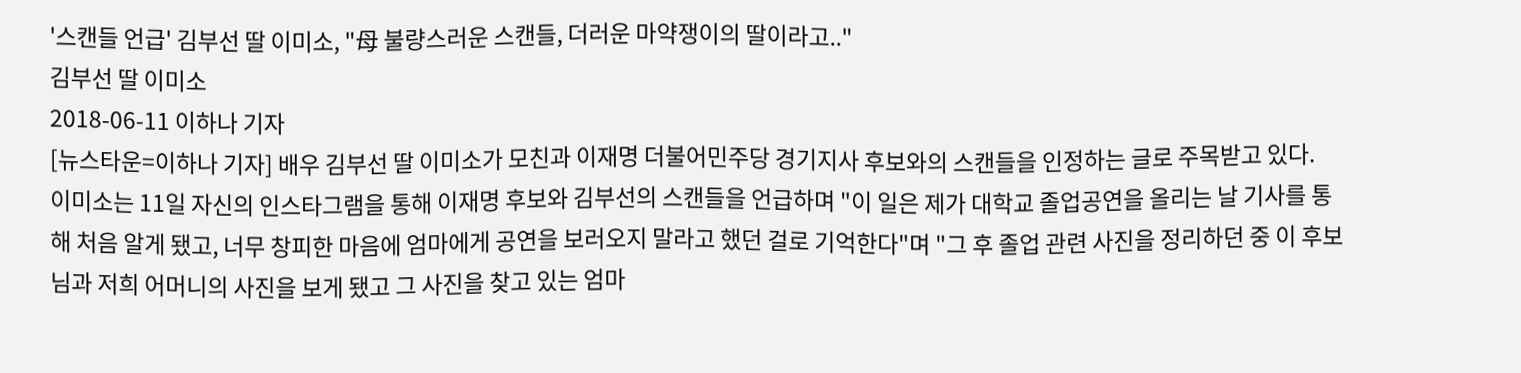'스캔들 언급' 김부선 딸 이미소, "母 불량스러운 스캔들, 더러운 마약쟁이의 딸이라고.."
김부선 딸 이미소
2018-06-11 이하나 기자
[뉴스타운=이하나 기자] 배우 김부선 딸 이미소가 모친과 이재명 더불어민주당 경기지사 후보와의 스캔들을 인정하는 글로 주목받고 있다.
이미소는 11일 자신의 인스타그램을 통해 이재명 후보와 김부선의 스캔들을 언급하며 "이 일은 제가 대학교 졸업공연을 올리는 날 기사를 통해 처음 알게 됐고, 너무 창피한 마음에 엄마에게 공연을 보러오지 말라고 했던 걸로 기억한다"며 "그 후 졸업 관련 사진을 정리하던 중 이 후보님과 저희 어머니의 사진을 보게 됐고 그 사진을 찾고 있는 엄마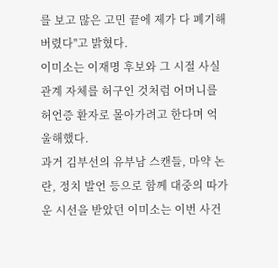를 보고 많은 고민 끝에 제가 다 폐기해버렸다"고 밝혔다.
이미소는 이재명 후보와 그 시절 사실관계 자체를 허구인 것처럼 어머니를 허언증 환자로 몰아가려고 한다며 억울해했다.
과거 김부선의 유부남 스캔들, 마약 논란, 정치 발언 등으로 함께 대중의 따가운 시선을 받았던 이미소는 이번 사건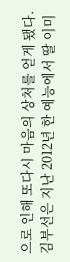으로 인해 또다시 마음의 상처를 얻게 됐다.
김부선은 지난 2012년 한 예능에서 딸 이미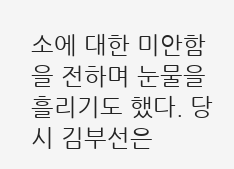소에 대한 미안함을 전하며 눈물을 흘리기도 했다. 당시 김부선은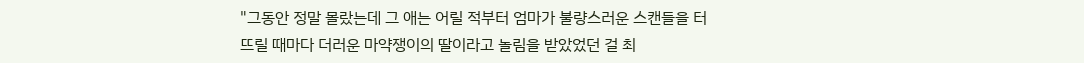"그동안 정말 몰랐는데 그 애는 어릴 적부터 엄마가 불량스러운 스캔들을 터뜨릴 때마다 더러운 마약쟁이의 딸이라고 놀림을 받았었던 걸 최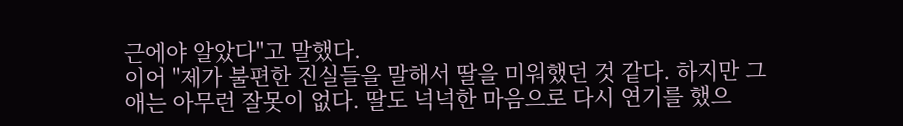근에야 알았다"고 말했다.
이어 "제가 불편한 진실들을 말해서 딸을 미워했던 것 같다. 하지만 그 애는 아무런 잘못이 없다. 딸도 넉넉한 마음으로 다시 연기를 했으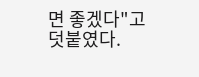면 좋겠다"고 덧붙였다.